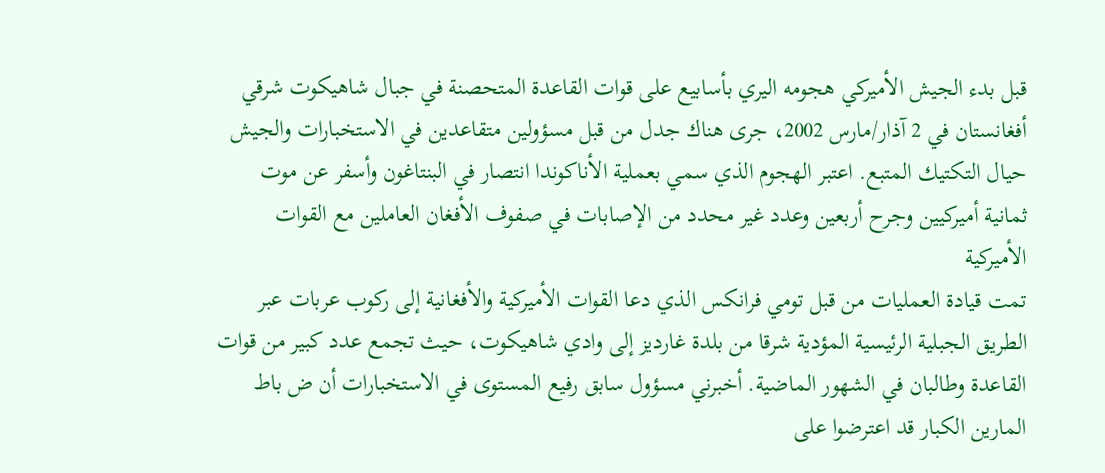قبل بدء الجيش الأميركي هجومه اليري بأسابيع على قوات القاعدة المتحصنة في جبال شاهيکوت شرقي أفغانستان في 2 آذار/مارس 2002، جرى هناك جدل من قبل مسؤولين متقاعدين في الاستخبارات والجيش حيال التكتيك المتبع. اعتبر الهجوم الذي سمي بعملية الأناكوندا انتصار في البنتاغون وأسفر عن موت ثمانية أميركيين وجرح أربعين وعدد غير محدد من الإصابات في صفوف الأفغان العاملين مع القوات الأميركية
تمت قيادة العمليات من قبل تومي فرانكس الذي دعا القوات الأميركية والأفغانية إلى ركوب عربات عبر الطريق الجبلية الرئيسية المؤدية شرقا من بلدة غارديز إلى وادي شاهيکوت، حيث تجمع عدد كبير من قوات القاعدة وطالبان في الشهور الماضية. أخبرني مسؤول سابق رفيع المستوى في الاستخبارات أن ض باط المارين الكبار قد اعترضوا على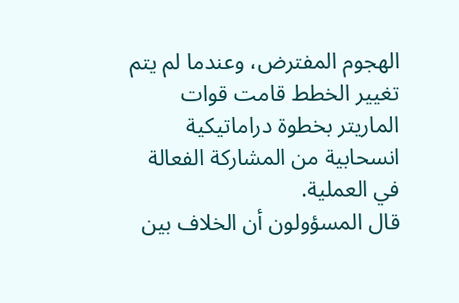الهجوم المفترض، وعندما لم يتم تغيير الخطط قامت قوات الماريتر بخطوة دراماتيكية انسحابية من المشاركة الفعالة في العملية.
قال المسؤولون أن الخلاف بين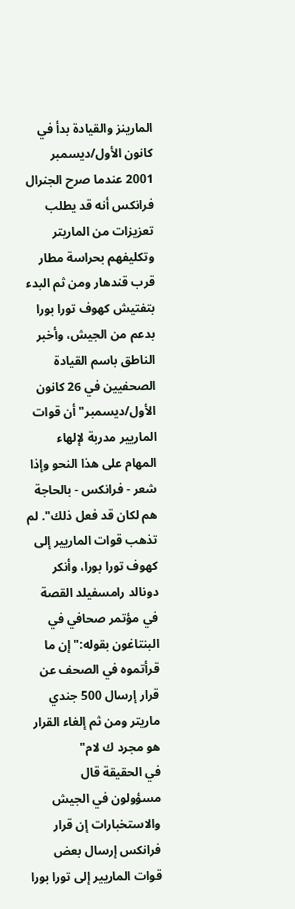المارينز والقيادة بدأ في كانون الأول/ديسمبر 2001 عندما صرح الجنرال فرانكس أنه قد يطلب تعزيزات من الماريتر وتكليفهم بحراسة مطار قرب قندهار ومن ثم البدء بتفتيش كهوف تورا بورا بدعم من الجيش، وأخبر الناطق باسم القيادة الصحفيين في 26 كانون الأول/ديسمبر"أن قوات الماريير مدربة لإلهاء المهام على هذا النحو وإذا شعر - فرانكس - بالحاجة هم لكان قد فعل ذلك". لم تذهب قوات الماريير إلى كهوف تورا بورا، وأنكر دونالد رامسفيلد القصة في مؤتمر صحافي في البنتاغون بقوله:"إن ما قرأتموه في الصحف عن قرار إرسال 500 جندي ماريتر ومن ثم إلغاء القرار هو مجرد ك لام"
في الحقيقة قال مسؤولون في الجيش والاستخبارات إن قرار فرانكس إرسال بعض قوات الماريير إلى تورا بورا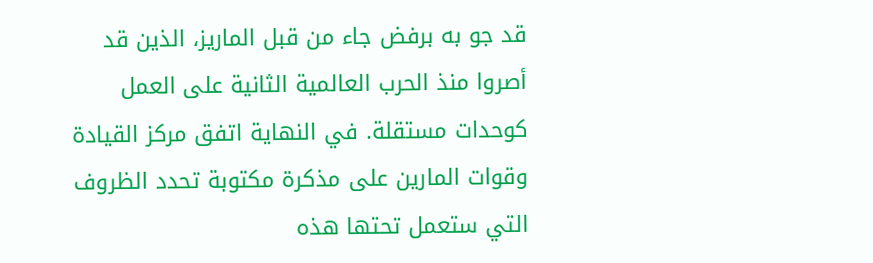قد جو به برفض جاء من قبل الماريز، الذين قد أصروا منذ الحرب العالمية الثانية على العمل کوحدات مستقلة. في النهاية اتفق مركز القيادة وقوات المارين على مذكرة مكتوبة تحدد الظروف التي ستعمل تحتها هذه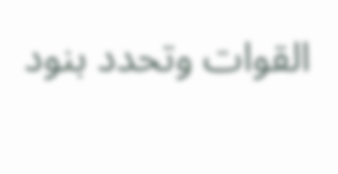القوات وتحدد بنود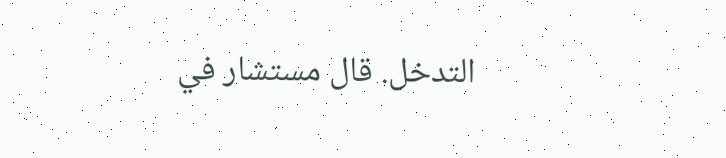التدخل. قال مستشار في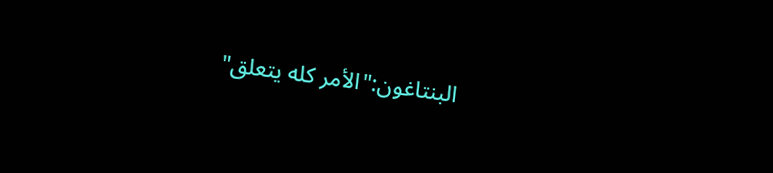البنتاغون:"الأمر كله يتعلق"